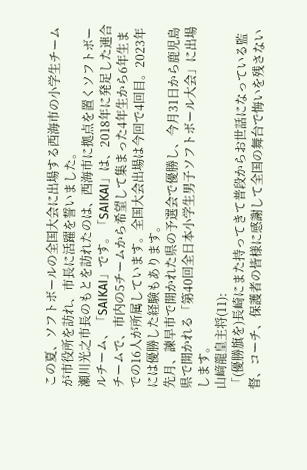この夏、ソフトボールの全国大会に出場する西海市の小学生チームが市役所を訪れ、市長に活躍を誓いました。
瀬川光之市長のもとを訪れたのは、西海市に拠点を置くソフトボールチーム、「SAIKAI」です。「SAIKAI」は、2018年に発足した連合チームで、市内の5チームから希望して集まった4年生から6年生までの16人が所属しています。全国大会出場は今回で4回目。2023年には優勝した経験もあります。
先月、諫早市で開かれた県の予選会で優勝し、今月31日から鹿児島県で開かれる「第40回全日本小学生男子ソフトボール大会」に出場します。
山﨑龍皇主将(11):
「(優勝旗を)長崎にまた持ってきて普段からお世話になっている監督、コーチ、保護者の皆様に感謝して全国の舞台で悔いを残さない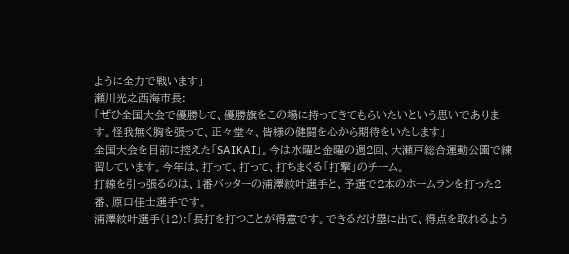ように全力で戦います」
瀬川光之西海市長:
「ぜひ全国大会で優勝して、優勝旗をこの場に持ってきてもらいたいという思いであります。怪我無く胸を張って、正々堂々、皆様の健闘を心から期待をいたします」
全国大会を目前に控えた「SAIKAI」。今は水曜と金曜の週2回、大瀬戸総合運動公園で練習しています。今年は、打って、打って、打ちまくる「打撃」のチーム。
打線を引っ張るのは、1番バッターの浦澤紋叶選手と、予選で2本のホームランを打った2番、原口佳士選手です。
浦澤紋叶選手(12):「長打を打つことが得意です。できるだけ塁に出て、得点を取れるよう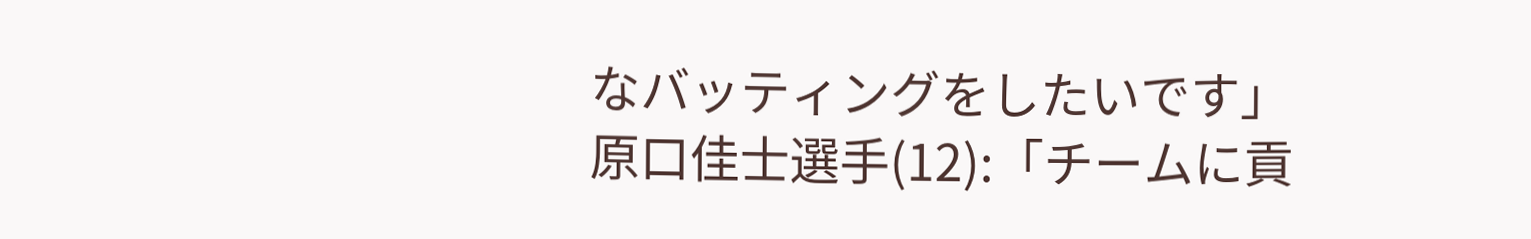なバッティングをしたいです」
原口佳士選手(12):「チームに貢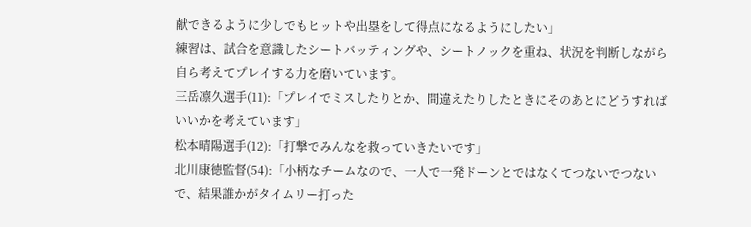献できるように少しでもヒットや出塁をして得点になるようにしたい」
練習は、試合を意識したシートバッティングや、シートノックを重ね、状況を判断しながら自ら考えてプレイする力を磨いています。
三岳凛久選手(11):「プレイでミスしたりとか、間違えたりしたときにそのあとにどうすればいいかを考えています」
松本晴陽選手(12):「打撃でみんなを救っていきたいです」
北川康徳監督(54):「小柄なチームなので、一人で一発ドーンとではなくてつないでつないで、結果誰かがタイムリー打った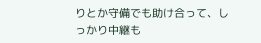りとか守備でも助け合って、しっかり中継も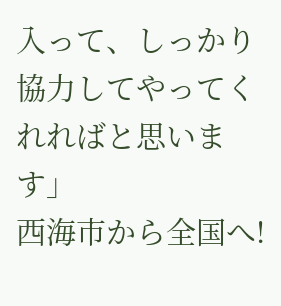入って、しっかり協力してやってくれればと思います」
西海市から全国へ!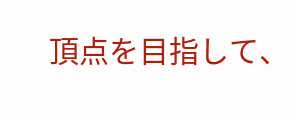頂点を目指して、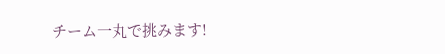チーム一丸で挑みます!